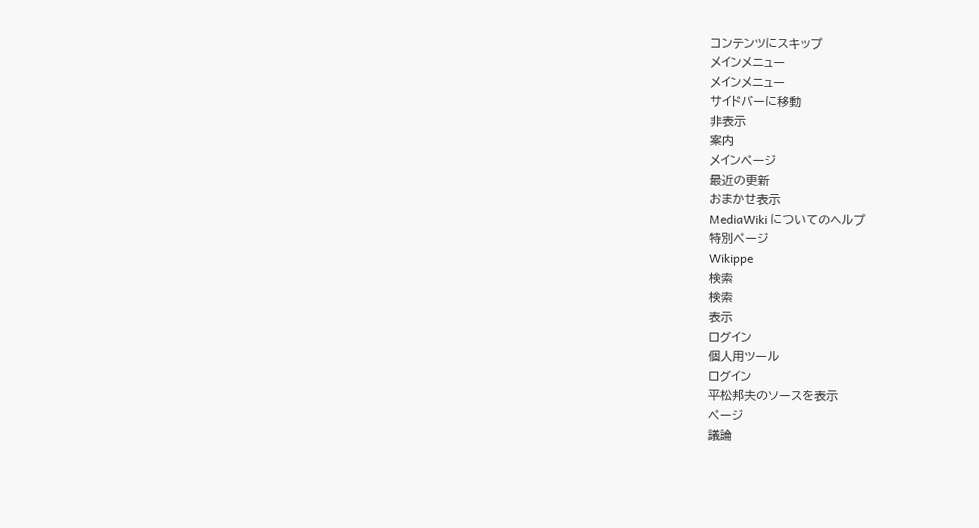コンテンツにスキップ
メインメニュー
メインメニュー
サイドバーに移動
非表示
案内
メインページ
最近の更新
おまかせ表示
MediaWiki についてのヘルプ
特別ページ
Wikippe
検索
検索
表示
ログイン
個人用ツール
ログイン
平松邦夫のソースを表示
ページ
議論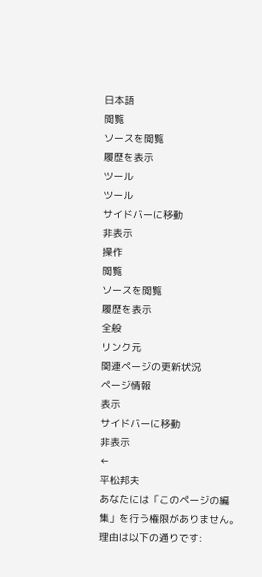日本語
閲覧
ソースを閲覧
履歴を表示
ツール
ツール
サイドバーに移動
非表示
操作
閲覧
ソースを閲覧
履歴を表示
全般
リンク元
関連ページの更新状況
ページ情報
表示
サイドバーに移動
非表示
←
平松邦夫
あなたには「このページの編集」を行う権限がありません。理由は以下の通りです: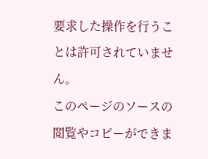要求した操作を行うことは許可されていません。
このページのソースの閲覧やコピーができま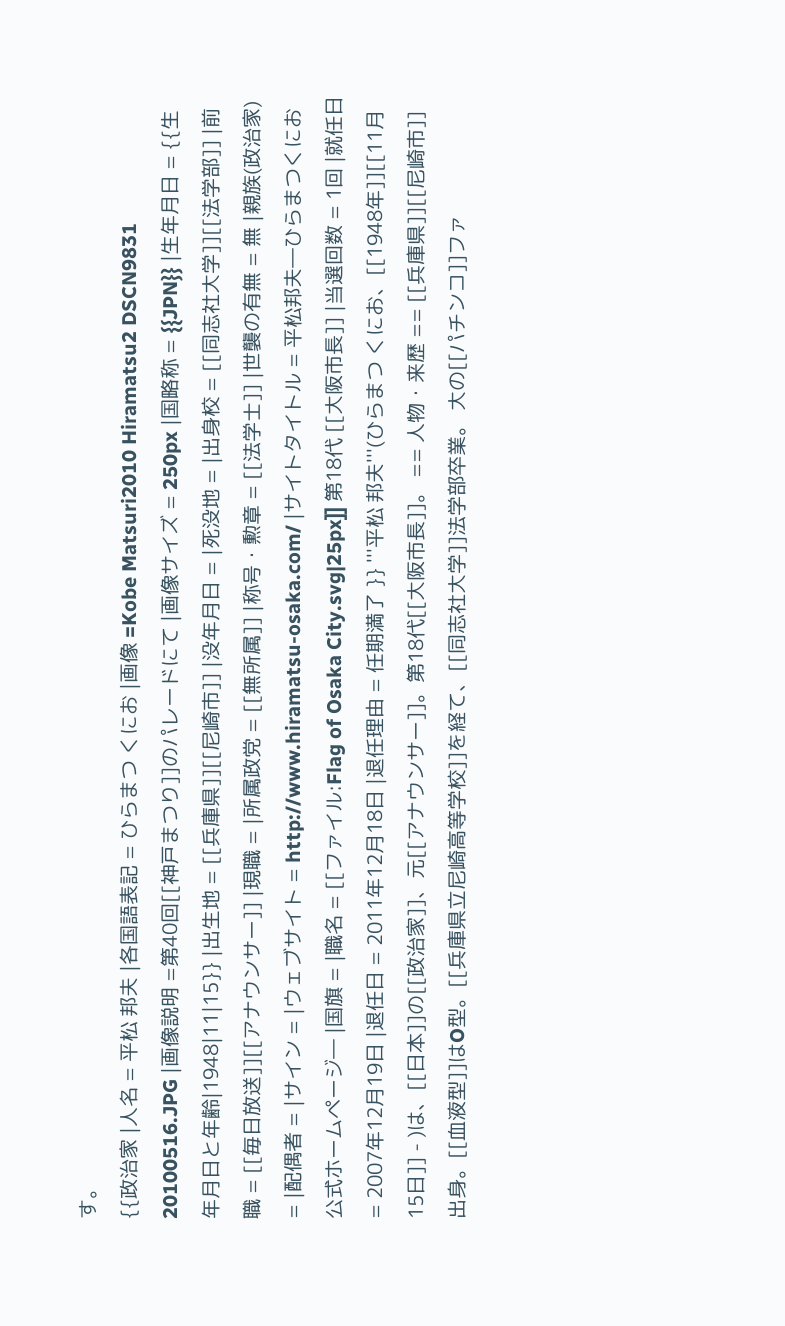す。
{{政治家 |人名 = 平松 邦夫 |各国語表記 = ひらまつ くにお |画像 =Kobe Matsuri2010 Hiramatsu2 DSCN9831 20100516.JPG |画像説明 =第40回[[神戸まつり]]のパレードにて |画像サイズ = 250px |国略称 = {{JPN}} |生年月日 = {{生年月日と年齢|1948|11|15}} |出生地 = [[兵庫県]][[尼崎市]] |没年月日 = |死没地 = |出身校 = [[同志社大学]][[法学部]] |前職 = [[毎日放送]][[アナウンサー]] |現職 = |所属政党 = [[無所属]] |称号・勲章 = [[法学士]] |世襲の有無 = 無 |親族(政治家) = |配偶者 = |サイン = |ウェブサイト = http://www.hiramatsu-osaka.com/ |サイトタイトル = 平松邦夫―ひらまつくにお 公式ホームページ― |国旗 = |職名 = [[ファイル:Flag of Osaka City.svg|25px]] 第18代 [[大阪市長]] |当選回数 = 1回 |就任日 = 2007年12月19日 |退任日 = 2011年12月18日 |退任理由 = 任期満了 }} '''平松 邦夫'''(ひらまつ くにお、[[1948年]][[11月15日]] - )は、[[日本]]の[[政治家]]、元[[アナウンサー]]。第18代[[大阪市長]]。 == 人物・来歴 == [[兵庫県]][[尼崎市]]出身。[[血液型]]はO型。[[兵庫県立尼崎高等学校]]を経て、[[同志社大学]]法学部卒業。 大の[[パチンコ]]ファ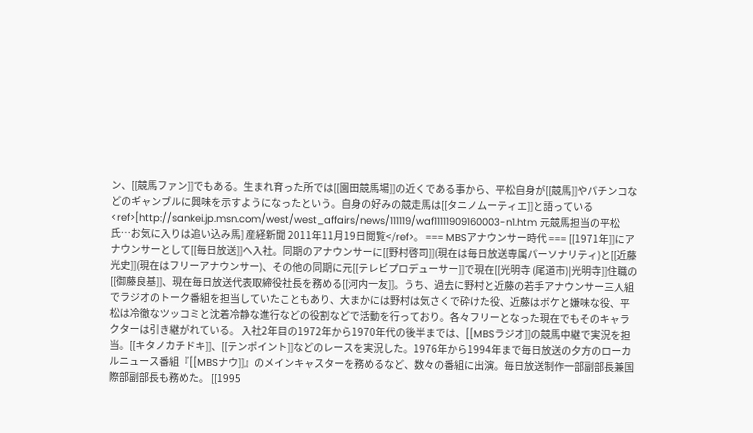ン、[[競馬ファン]]でもある。生まれ育った所では[[園田競馬場]]の近くである事から、平松自身が[[競馬]]やパチンコなどのギャンブルに興味を示すようになったという。自身の好みの競走馬は[[タニノムーティエ]]と語っている<ref>[http://sankei.jp.msn.com/west/west_affairs/news/111119/waf11111909160003-n1.htm 元競馬担当の平松氏…お気に入りは追い込み馬] 産経新聞 2011年11月19日閲覧</ref>。 === MBSアナウンサー時代 === [[1971年]]にアナウンサーとして[[毎日放送]]へ入社。同期のアナウンサーに[[野村啓司]](現在は毎日放送専属パーソナリティ)と[[近藤光史]](現在はフリーアナウンサー)、その他の同期に元[[テレビプロデューサー]]で現在[[光明寺 (尾道市)|光明寺]]住職の[[御藤良基]]、現在毎日放送代表取締役社長を務める[[河内一友]]。うち、過去に野村と近藤の若手アナウンサー三人組でラジオのトーク番組を担当していたこともあり、大まかには野村は気さくで砕けた役、近藤はボケと嫌味な役、平松は冷徹なツッコミと沈着冷静な進行などの役割などで活動を行っており。各々フリーとなった現在でもそのキャラクターは引き継がれている。 入社2年目の1972年から1970年代の後半までは、[[MBSラジオ]]の競馬中継で実況を担当。[[キタノカチドキ]]、[[テンポイント]]などのレースを実況した。1976年から1994年まで毎日放送の夕方のローカルニュース番組『[[MBSナウ]]』のメインキャスターを務めるなど、数々の番組に出演。毎日放送制作一部副部長兼国際部副部長も務めた。 [[1995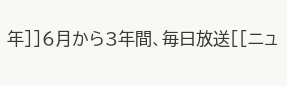年]]6月から3年間、毎日放送[[ニュ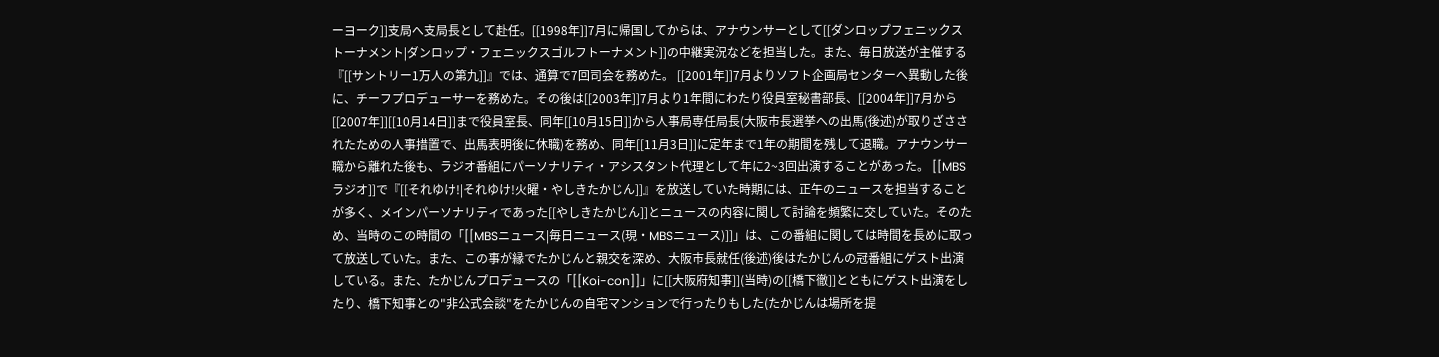ーヨーク]]支局へ支局長として赴任。[[1998年]]7月に帰国してからは、アナウンサーとして[[ダンロップフェニックストーナメント|ダンロップ・フェニックスゴルフトーナメント]]の中継実況などを担当した。また、毎日放送が主催する『[[サントリー1万人の第九]]』では、通算で7回司会を務めた。 [[2001年]]7月よりソフト企画局センターへ異動した後に、チーフプロデューサーを務めた。その後は[[2003年]]7月より1年間にわたり役員室秘書部長、[[2004年]]7月から[[2007年]][[10月14日]]まで役員室長、同年[[10月15日]]から人事局専任局長(大阪市長選挙への出馬(後述)が取りざさされたための人事措置で、出馬表明後に休職)を務め、同年[[11月3日]]に定年まで1年の期間を残して退職。アナウンサー職から離れた後も、ラジオ番組にパーソナリティ・アシスタント代理として年に2~3回出演することがあった。 [[MBSラジオ]]で『[[それゆけ!|それゆけ!火曜・やしきたかじん]]』を放送していた時期には、正午のニュースを担当することが多く、メインパーソナリティであった[[やしきたかじん]]とニュースの内容に関して討論を頻繁に交していた。そのため、当時のこの時間の「[[MBSニュース|毎日ニュース(現・MBSニュース)]]」は、この番組に関しては時間を長めに取って放送していた。また、この事が縁でたかじんと親交を深め、大阪市長就任(後述)後はたかじんの冠番組にゲスト出演している。また、たかじんプロデュースの「[[Koi-con]]」に[[大阪府知事]](当時)の[[橋下徹]]とともにゲスト出演をしたり、橋下知事との"非公式会談"をたかじんの自宅マンションで行ったりもした(たかじんは場所を提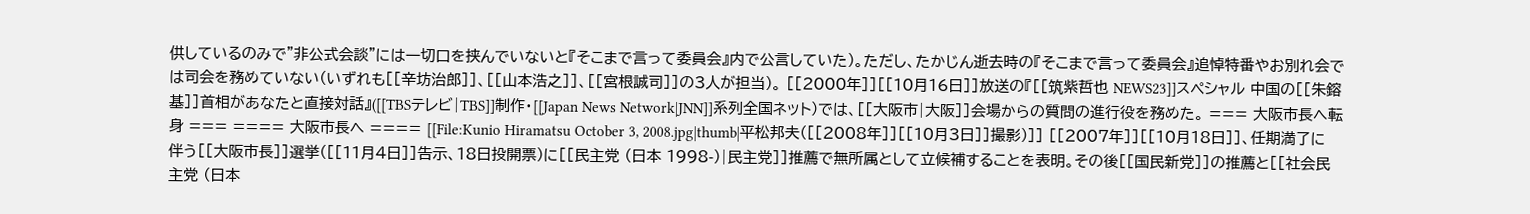供しているのみで"非公式会談"には一切口を挟んでいないと『そこまで言って委員会』内で公言していた)。ただし、たかじん逝去時の『そこまで言って委員会』追悼特番やお別れ会では司会を務めていない(いずれも[[辛坊治郎]]、[[山本浩之]]、[[宮根誠司]]の3人が担当)。 [[2000年]][[10月16日]]放送の『[[筑紫哲也 NEWS23]]スペシャル 中国の[[朱鎔基]]首相があなたと直接対話』([[TBSテレビ|TBS]]制作・[[Japan News Network|JNN]]系列全国ネット)では、[[大阪市|大阪]]会場からの質問の進行役を務めた。 === 大阪市長へ転身 === ==== 大阪市長へ ==== [[File:Kunio Hiramatsu October 3, 2008.jpg|thumb|平松邦夫([[2008年]][[10月3日]]撮影)]] [[2007年]][[10月18日]]、任期満了に伴う[[大阪市長]]選挙([[11月4日]]告示、18日投開票)に[[民主党 (日本 1998-)|民主党]]推薦で無所属として立候補することを表明。その後[[国民新党]]の推薦と[[社会民主党 (日本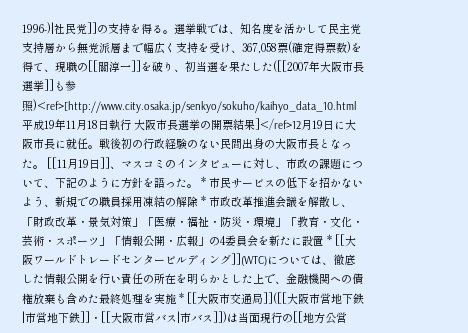1996-)|社民党]]の支持を得る。選挙戦では、知名度を活かして民主党支持層から無党派層まで幅広く支持を受け、367,058票(確定得票数)を得て、現職の[[關淳一]]を破り、初当選を果たした([[2007年大阪市長選挙]]も参照)<ref>[http://www.city.osaka.jp/senkyo/sokuho/kaihyo_data_10.html 平成19年11月18日執行 大阪市長選挙の開票結果]</ref>12月19日に大阪市長に就任。戦後初の行政経験のない民間出身の大阪市長となった。 [[11月19日]]、マスコミのインタビューに対し、市政の課題について、下記のように方針を語った。 * 市民サービスの低下を招かないよう、新規での職員採用凍結の解除 * 市政改革推進会議を解散し、「財政改革・景気対策」「医療・福祉・防災・環境」「教育・文化・芸術・スポーツ」「情報公開・広報」の4委員会を新たに設置 * [[大阪ワールドトレードセンタービルディング]](WTC)については、徹底した情報公開を行い責任の所在を明らかとした上で、金融機関への債権放棄も含めた最終処理を実施 * [[大阪市交通局]]([[大阪市営地下鉄|市営地下鉄]]・[[大阪市営バス|市バス]])は当面現行の[[地方公営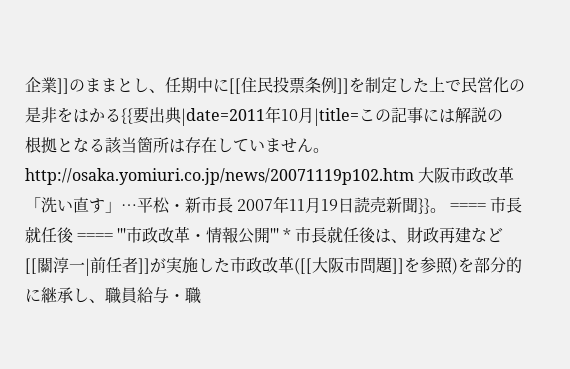企業]]のままとし、任期中に[[住民投票条例]]を制定した上で民営化の是非をはかる{{要出典|date=2011年10月|title=この記事には解説の根拠となる該当箇所は存在していません。http://osaka.yomiuri.co.jp/news/20071119p102.htm 大阪市政改革「洗い直す」…平松・新市長 2007年11月19日読売新聞}}。 ==== 市長就任後 ==== '''市政改革・情報公開''' * 市長就任後は、財政再建など[[關淳一|前任者]]が実施した市政改革([[大阪市問題]]を参照)を部分的に継承し、職員給与・職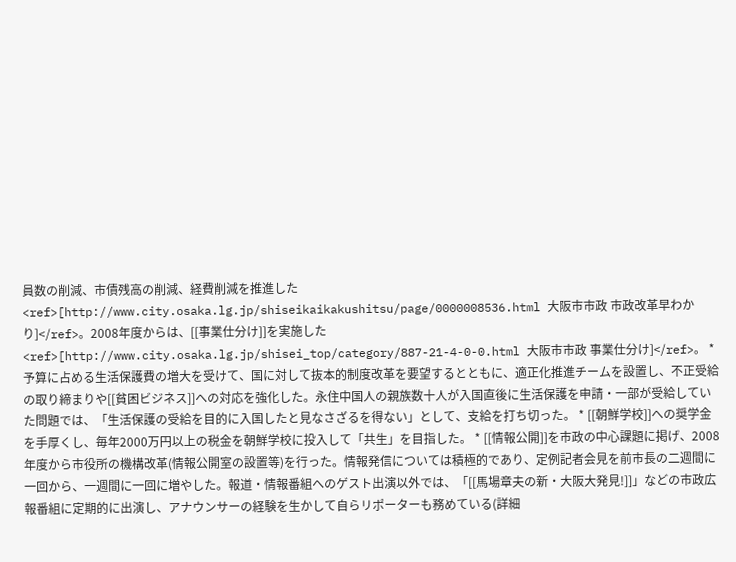員数の削減、市債残高の削減、経費削減を推進した<ref>[http://www.city.osaka.lg.jp/shiseikaikakushitsu/page/0000008536.html 大阪市市政 市政改革早わかり]</ref>。2008年度からは、[[事業仕分け]]を実施した<ref>[http://www.city.osaka.lg.jp/shisei_top/category/887-21-4-0-0.html 大阪市市政 事業仕分け]</ref>。 * 予算に占める生活保護費の増大を受けて、国に対して抜本的制度改革を要望するとともに、適正化推進チームを設置し、不正受給の取り締まりや[[貧困ビジネス]]への対応を強化した。永住中国人の親族数十人が入国直後に生活保護を申請・一部が受給していた問題では、「生活保護の受給を目的に入国したと見なさざるを得ない」として、支給を打ち切った。 * [[朝鮮学校]]への奨学金を手厚くし、毎年2000万円以上の税金を朝鮮学校に投入して「共生」を目指した。 * [[情報公開]]を市政の中心課題に掲げ、2008年度から市役所の機構改革(情報公開室の設置等)を行った。情報発信については積極的であり、定例記者会見を前市長の二週間に一回から、一週間に一回に増やした。報道・情報番組へのゲスト出演以外では、「[[馬場章夫の新・大阪大発見!]]」などの市政広報番組に定期的に出演し、アナウンサーの経験を生かして自らリポーターも務めている(詳細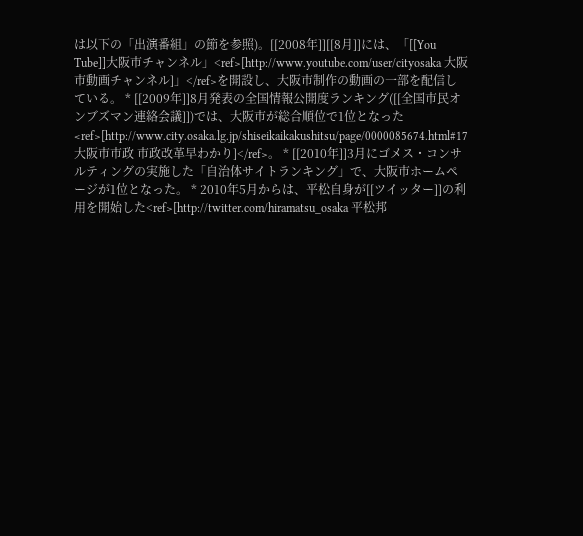は以下の「出演番組」の節を参照)。[[2008年]][[8月]]には、「[[You Tube]]大阪市チャンネル」<ref>[http://www.youtube.com/user/cityosaka 大阪市動画チャンネル]」</ref>を開設し、大阪市制作の動画の一部を配信している。 * [[2009年]]8月発表の全国情報公開度ランキング([[全国市民オンブズマン連絡会議]])では、大阪市が総合順位で1位となった<ref>[http://www.city.osaka.lg.jp/shiseikaikakushitsu/page/0000085674.html#17 大阪市市政 市政改革早わかり]</ref>。 * [[2010年]]3月にゴメス・コンサルティングの実施した「自治体サイトランキング」で、大阪市ホームページが1位となった。 * 2010年5月からは、平松自身が[[ツイッター]]の利用を開始した<ref>[http://twitter.com/hiramatsu_osaka 平松邦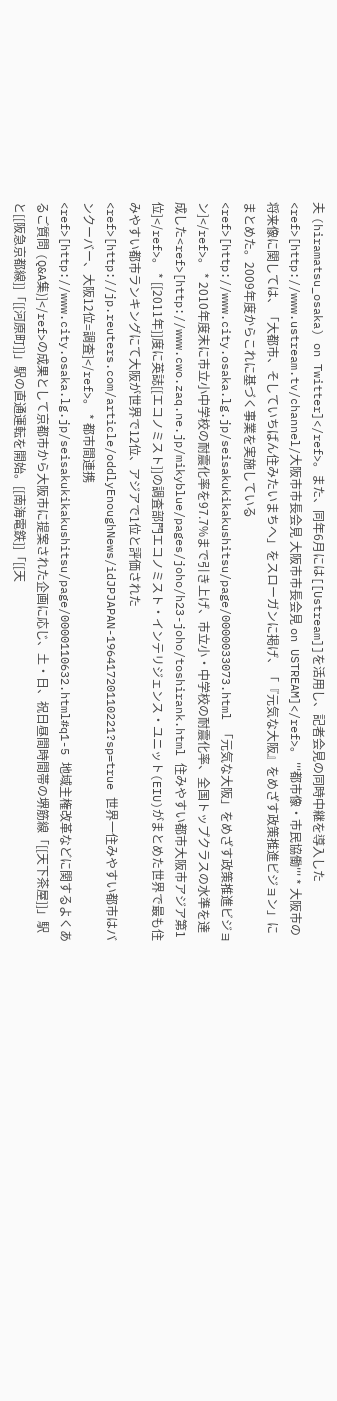夫 (hiramatsu_osaka) on Twitter]</ref>。また、同年6月には[[Ustream]]を活用し、記者会見の同時中継を導入した<ref>[http://www.ustream.tv/channel/大阪市市長会見 大阪市市長会見 on USTREAM]</ref>。 '''都市像・市民協働''' * 大阪市の将来像に関しては、「大都市、そしていちばん住みたいまちへ」をスローガンに掲げ、「『元気な大阪』をめざす政策推進ビジョン」にまとめた。2009年度からこれに基づく事業を実施している<ref>[http://www.city.osaka.lg.jp/seisakukikakushitsu/page/0000033073.html 「元気な大阪」をめざす政策推進ビジョン]</ref>。 * 2010年度末に市立小中学校の耐震化率を97.7%まで引き上げ、市立小・中学校の耐震化率、全国トップクラスの水準を達成した<ref>[http://www.cwo.zaq.ne.jp/mikyblue/pages/joho/h23-joho/toshirank.html 住みやすい都市大阪市アジア第1位]</ref>。 * [[2011年]]度に英誌[[エコノミスト]]の調査部門エコノミスト・インテリジェンス・ユニット(EIU)がまとめた世界で最も住みやすい都市ランキングにて大阪が世界で12位、アジアで1位と評価された<ref>[http://jp.reuters.com/article/oddlyEnoughNews/idJPJAPAN-19641720110221?sp=true 世界一住みやすい都市はバンクーバー、大阪12位=調査]</ref>。 * 都市間連携<ref>[http://www.city.osaka.lg.jp/seisakukikakushitsu/page/0000110632.html#q1-5 地域主権改革などに関するよくあるご質問 (Q&A集)]</ref>の成果として京都市から大阪市に提案された企画に応じ、土・日、祝日昼間時間帯の堺筋線「[[天下茶屋]]」駅と[[阪急京都線]]「[[河原町]]」駅の直通運転を開始。[[南海電鉄]]「[[天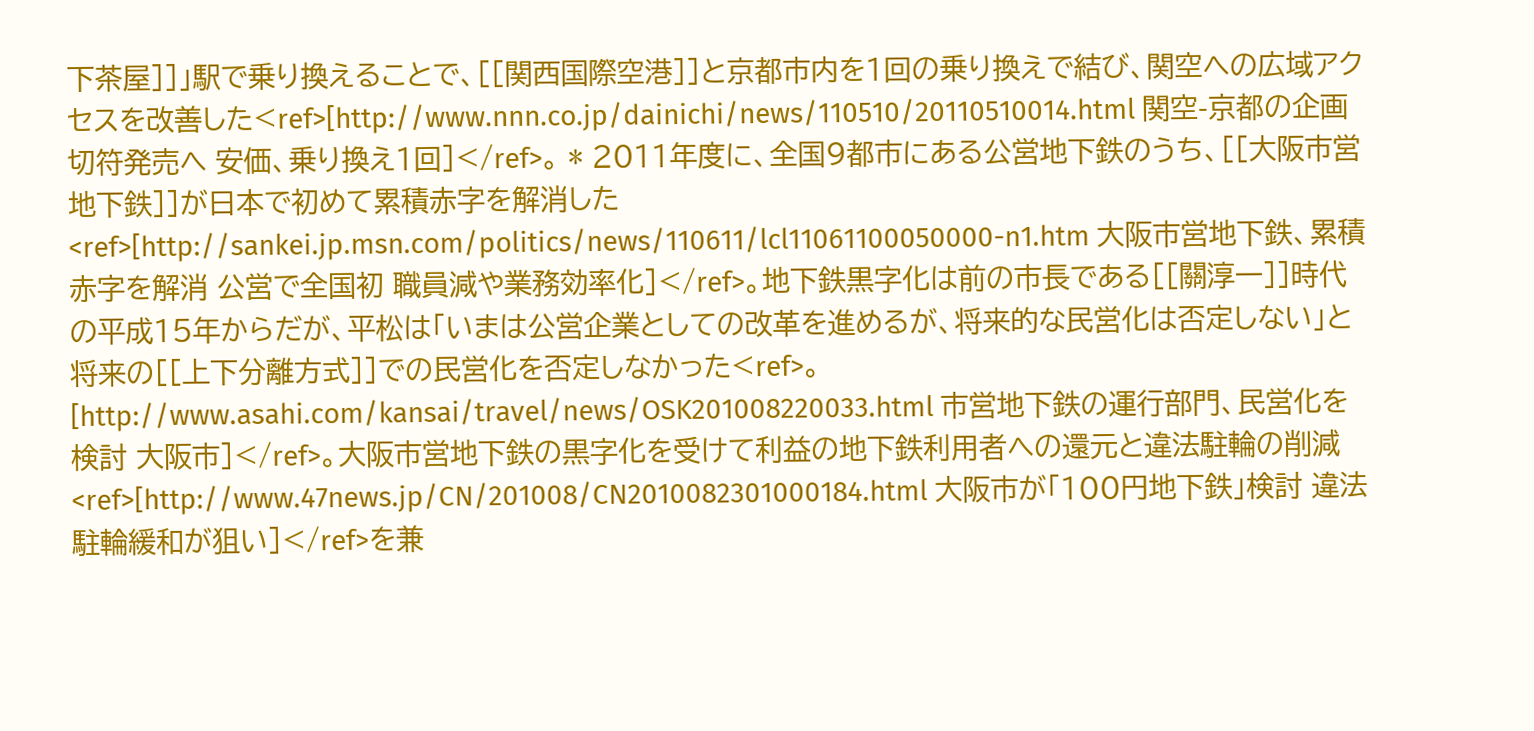下茶屋]]」駅で乗り換えることで、[[関西国際空港]]と京都市内を1回の乗り換えで結び、関空への広域アクセスを改善した<ref>[http://www.nnn.co.jp/dainichi/news/110510/20110510014.html 関空-京都の企画切符発売へ 安価、乗り換え1回]</ref>。 * 2011年度に、全国9都市にある公営地下鉄のうち、[[大阪市営地下鉄]]が日本で初めて累積赤字を解消した<ref>[http://sankei.jp.msn.com/politics/news/110611/lcl11061100050000-n1.htm 大阪市営地下鉄、累積赤字を解消 公営で全国初 職員減や業務効率化]</ref>。地下鉄黒字化は前の市長である[[關淳一]]時代の平成15年からだが、平松は「いまは公営企業としての改革を進めるが、将来的な民営化は否定しない」と将来の[[上下分離方式]]での民営化を否定しなかった<ref>。[http://www.asahi.com/kansai/travel/news/OSK201008220033.html 市営地下鉄の運行部門、民営化を検討 大阪市]</ref>。大阪市営地下鉄の黒字化を受けて利益の地下鉄利用者への還元と違法駐輪の削減<ref>[http://www.47news.jp/CN/201008/CN2010082301000184.html 大阪市が「100円地下鉄」検討 違法駐輪緩和が狙い]</ref>を兼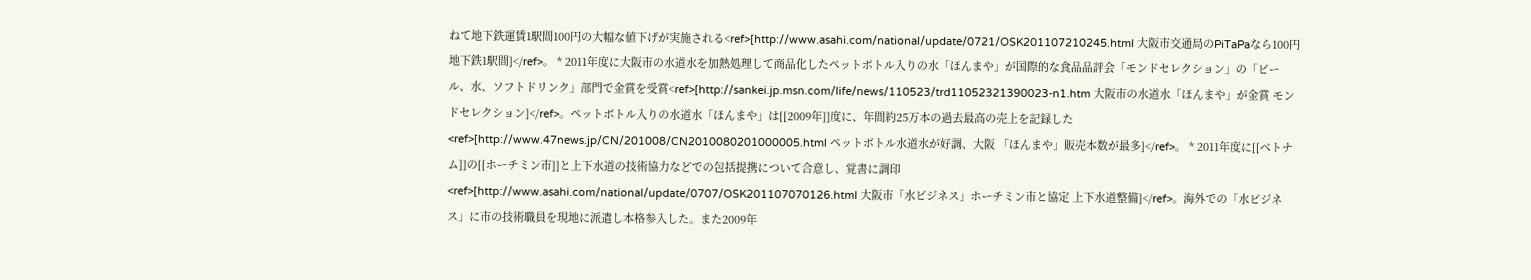ねて地下鉄運賃1駅間100円の大幅な値下げが実施される<ref>[http://www.asahi.com/national/update/0721/OSK201107210245.html 大阪市交通局のPiTaPaなら100円 地下鉄1駅間]</ref>。 * 2011年度に大阪市の水道水を加熱処理して商品化したペットボトル入りの水「ほんまや」が国際的な食品品評会「モンドセレクション」の「ビール、水、ソフトドリンク」部門で金賞を受賞<ref>[http://sankei.jp.msn.com/life/news/110523/trd11052321390023-n1.htm 大阪市の水道水「ほんまや」が金賞 モンドセレクション]</ref>。ペットボトル入りの水道水「ほんまや」は[[2009年]]度に、年間約25万本の過去最高の売上を記録した<ref>[http://www.47news.jp/CN/201008/CN2010080201000005.html ペットボトル水道水が好調、大阪 「ほんまや」販売本数が最多]</ref>。 * 2011年度に[[ベトナム]]の[[ホーチミン市]]と上下水道の技術協力などでの包括提携について合意し、覚書に調印<ref>[http://www.asahi.com/national/update/0707/OSK201107070126.html 大阪市「水ビジネス」ホーチミン市と協定 上下水道整備]</ref>。海外での「水ビジネス」に市の技術職員を現地に派遣し本格参入した。また2009年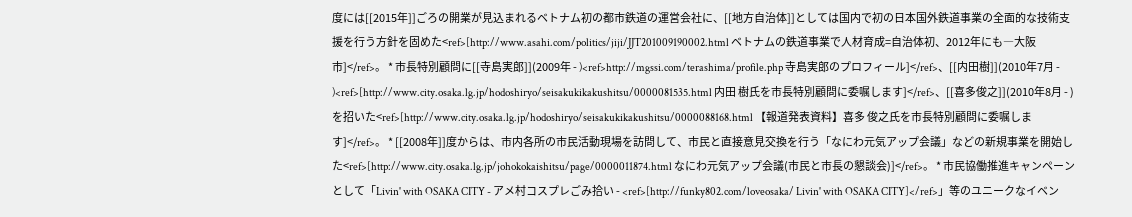度には[[2015年]]ごろの開業が見込まれるベトナム初の都市鉄道の運営会社に、[[地方自治体]]としては国内で初の日本国外鉄道事業の全面的な技術支援を行う方針を固めた<ref>[http://www.asahi.com/politics/jiji/JJT201009190002.html ベトナムの鉄道事業で人材育成=自治体初、2012年にも―大阪市]</ref>。 * 市長特別顧問に[[寺島実郎]](2009年 - )<ref>http://mgssi.com/terashima/profile.php 寺島実郎のプロフィール]</ref>、[[内田樹]](2010年7月 - )<ref>[http://www.city.osaka.lg.jp/hodoshiryo/seisakukikakushitsu/0000081535.html 内田 樹氏を市長特別顧問に委嘱します]</ref>、[[喜多俊之]](2010年8月 - )を招いた<ref>[http://www.city.osaka.lg.jp/hodoshiryo/seisakukikakushitsu/0000088168.html 【報道発表資料】喜多 俊之氏を市長特別顧問に委嘱します]</ref>。 * [[2008年]]度からは、市内各所の市民活動現場を訪問して、市民と直接意見交換を行う「なにわ元気アップ会議」などの新規事業を開始した<ref>[http://www.city.osaka.lg.jp/johokokaishitsu/page/0000011874.html なにわ元気アップ会議(市民と市長の懇談会)]</ref>。 * 市民協働推進キャンペーンとして「Livin' with OSAKA CITY - アメ村コスプレごみ拾い - <ref>[http://funky802.com/loveosaka/ Livin' with OSAKA CITY]</ref>」等のユニークなイベン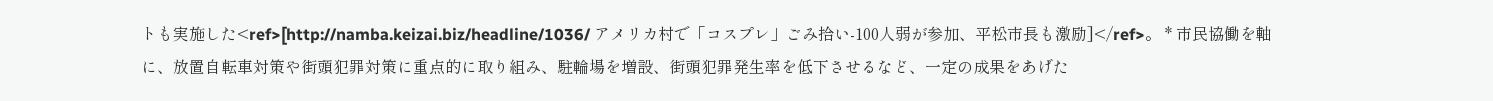トも実施した<ref>[http://namba.keizai.biz/headline/1036/ アメリカ村で「コスプレ」ごみ拾い-100人弱が参加、平松市長も激励]</ref>。 * 市民協働を軸に、放置自転車対策や街頭犯罪対策に重点的に取り組み、駐輪場を増設、街頭犯罪発生率を低下させるなど、一定の成果をあげた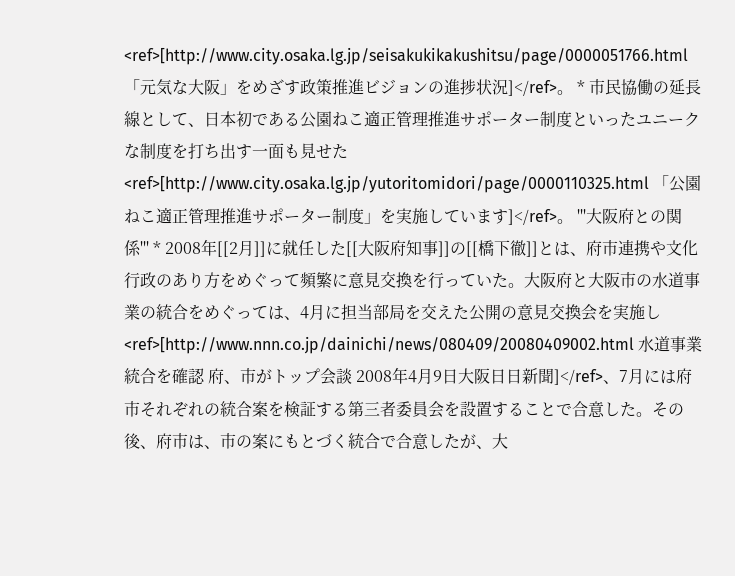<ref>[http://www.city.osaka.lg.jp/seisakukikakushitsu/page/0000051766.html 「元気な大阪」をめざす政策推進ビジョンの進捗状況]</ref>。 * 市民協働の延長線として、日本初である公園ねこ適正管理推進サポーター制度といったユニークな制度を打ち出す一面も見せた<ref>[http://www.city.osaka.lg.jp/yutoritomidori/page/0000110325.html 「公園ねこ適正管理推進サポーター制度」を実施しています]</ref>。 '''大阪府との関係''' * 2008年[[2月]]に就任した[[大阪府知事]]の[[橋下徹]]とは、府市連携や文化行政のあり方をめぐって頻繁に意見交換を行っていた。大阪府と大阪市の水道事業の統合をめぐっては、4月に担当部局を交えた公開の意見交換会を実施し<ref>[http://www.nnn.co.jp/dainichi/news/080409/20080409002.html 水道事業統合を確認 府、市がトップ会談 2008年4月9日大阪日日新聞]</ref>、7月には府市それぞれの統合案を検証する第三者委員会を設置することで合意した。その後、府市は、市の案にもとづく統合で合意したが、大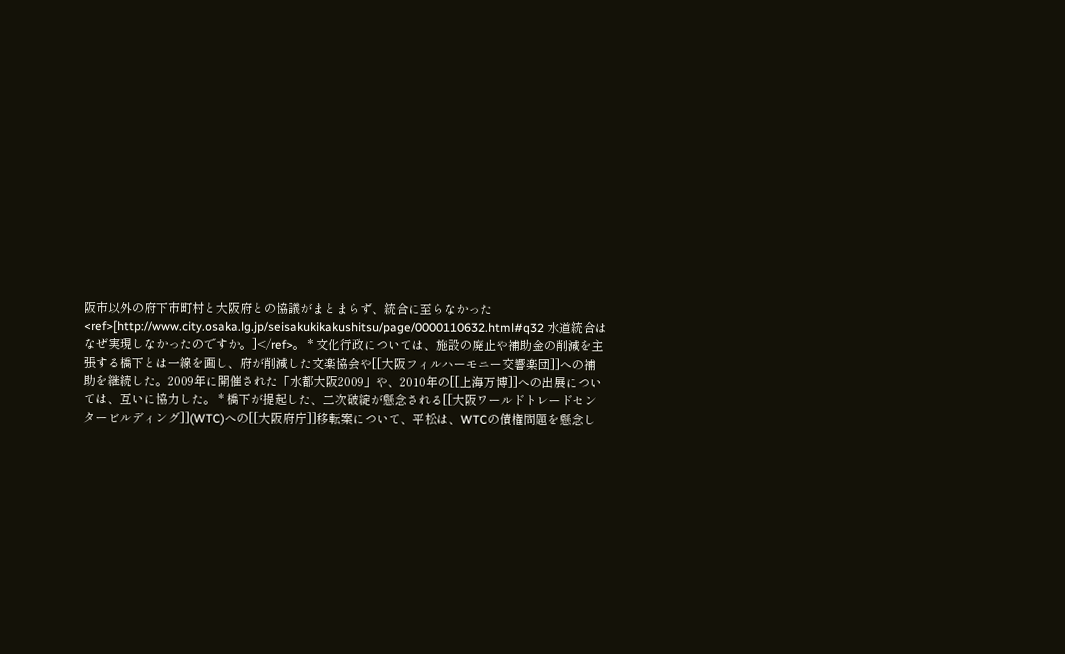阪市以外の府下市町村と大阪府との協議がまとまらず、統合に至らなかった<ref>[http://www.city.osaka.lg.jp/seisakukikakushitsu/page/0000110632.html#q32 水道統合はなぜ実現しなかったのですか。]</ref>。 * 文化行政については、施設の廃止や補助金の削減を主張する橋下とは一線を画し、府が削減した文楽協会や[[大阪フィルハーモニー交響楽団]]への補助を継続した。2009年に開催された「水都大阪2009」や、2010年の[[上海万博]]への出展については、互いに協力した。 * 橋下が提起した、二次破綻が懸念される[[大阪ワールドトレードセンタービルディング]](WTC)への[[大阪府庁]]移転案について、平松は、WTCの債権問題を懸念し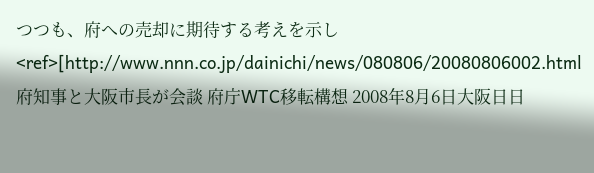つつも、府への売却に期待する考えを示し<ref>[http://www.nnn.co.jp/dainichi/news/080806/20080806002.html 府知事と大阪市長が会談 府庁WTC移転構想 2008年8月6日大阪日日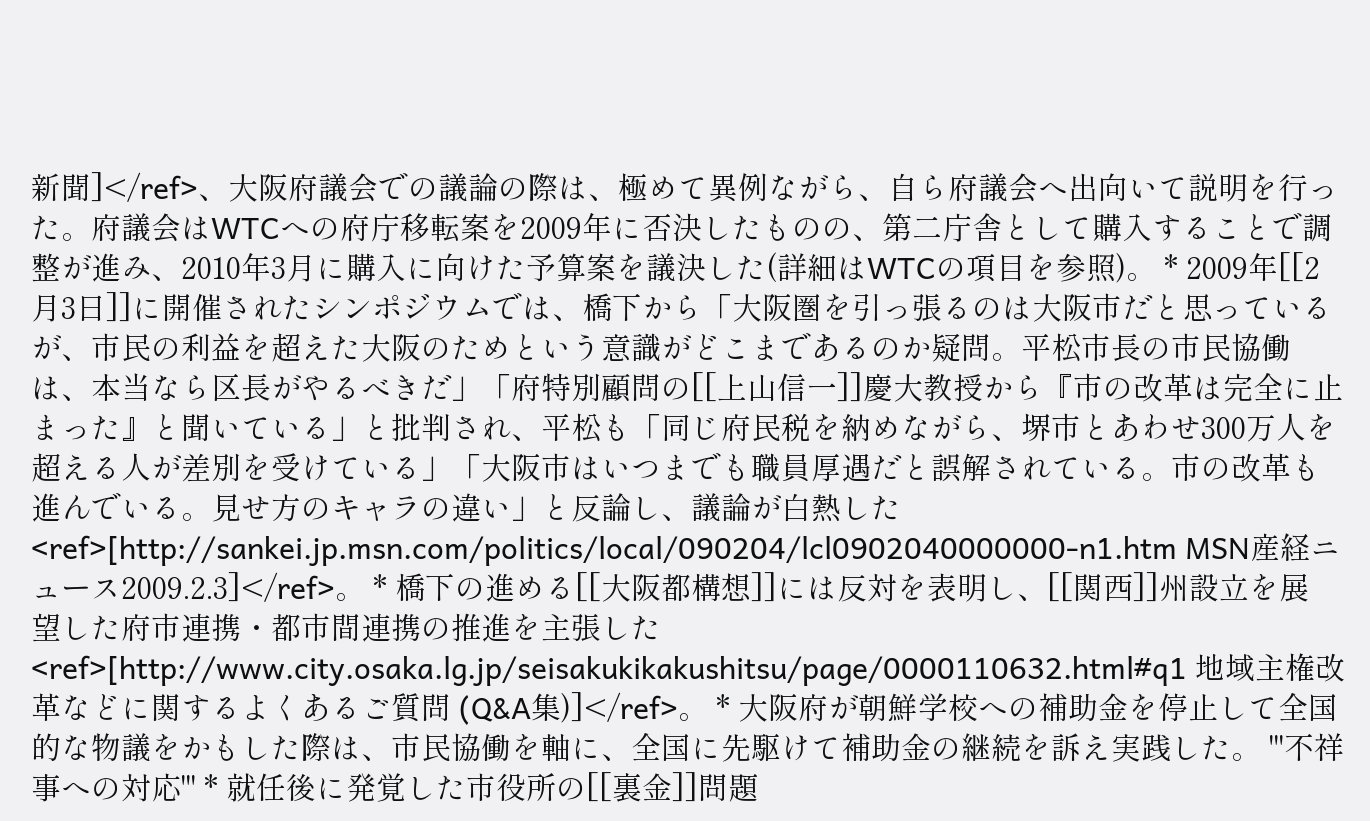新聞]</ref>、大阪府議会での議論の際は、極めて異例ながら、自ら府議会へ出向いて説明を行った。府議会はWTCへの府庁移転案を2009年に否決したものの、第二庁舎として購入することで調整が進み、2010年3月に購入に向けた予算案を議決した(詳細はWTCの項目を参照)。 * 2009年[[2月3日]]に開催されたシンポジウムでは、橋下から「大阪圏を引っ張るのは大阪市だと思っているが、市民の利益を超えた大阪のためという意識がどこまであるのか疑問。平松市長の市民協働は、本当なら区長がやるべきだ」「府特別顧問の[[上山信一]]慶大教授から『市の改革は完全に止まった』と聞いている」と批判され、平松も「同じ府民税を納めながら、堺市とあわせ300万人を超える人が差別を受けている」「大阪市はいつまでも職員厚遇だと誤解されている。市の改革も進んでいる。見せ方のキャラの違い」と反論し、議論が白熱した<ref>[http://sankei.jp.msn.com/politics/local/090204/lcl0902040000000-n1.htm MSN産経ニュース2009.2.3]</ref>。 * 橋下の進める[[大阪都構想]]には反対を表明し、[[関西]]州設立を展望した府市連携・都市間連携の推進を主張した<ref>[http://www.city.osaka.lg.jp/seisakukikakushitsu/page/0000110632.html#q1 地域主権改革などに関するよくあるご質問 (Q&A集)]</ref>。 * 大阪府が朝鮮学校への補助金を停止して全国的な物議をかもした際は、市民協働を軸に、全国に先駆けて補助金の継続を訴え実践した。 '''不祥事への対応''' * 就任後に発覚した市役所の[[裏金]]問題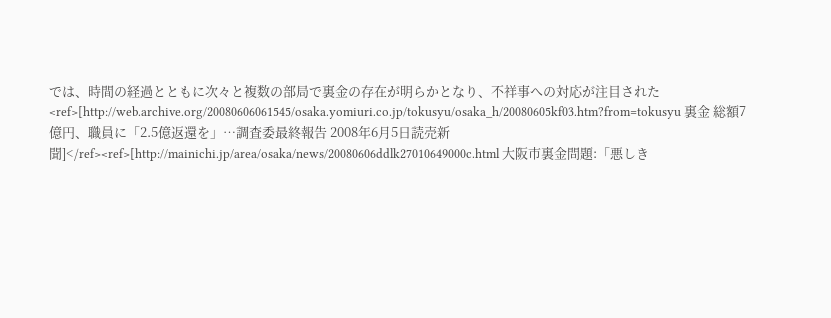では、時間の経過とともに次々と複数の部局で裏金の存在が明らかとなり、不祥事への対応が注目された<ref>[http://web.archive.org/20080606061545/osaka.yomiuri.co.jp/tokusyu/osaka_h/20080605kf03.htm?from=tokusyu 裏金 総額7億円、職員に「2.5億返還を」…調査委最終報告 2008年6月5日読売新聞]</ref><ref>[http://mainichi.jp/area/osaka/news/20080606ddlk27010649000c.html 大阪市裏金問題:「悪しき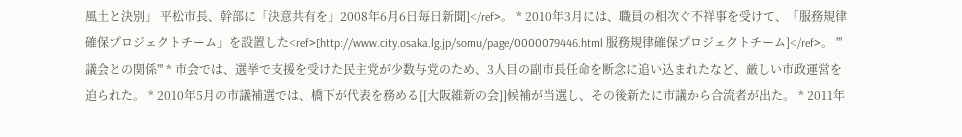風土と決別」 平松市長、幹部に「決意共有を」2008年6月6日毎日新聞]</ref>。 * 2010年3月には、職員の相次ぐ不祥事を受けて、「服務規律確保プロジェクトチーム」を設置した<ref>[http://www.city.osaka.lg.jp/somu/page/0000079446.html 服務規律確保プロジェクトチーム]</ref>。 '''議会との関係''' * 市会では、選挙で支援を受けた民主党が少数与党のため、3人目の副市長任命を断念に追い込まれたなど、厳しい市政運営を迫られた。 * 2010年5月の市議補選では、橋下が代表を務める[[大阪維新の会]]候補が当選し、その後新たに市議から合流者が出た。 * 2011年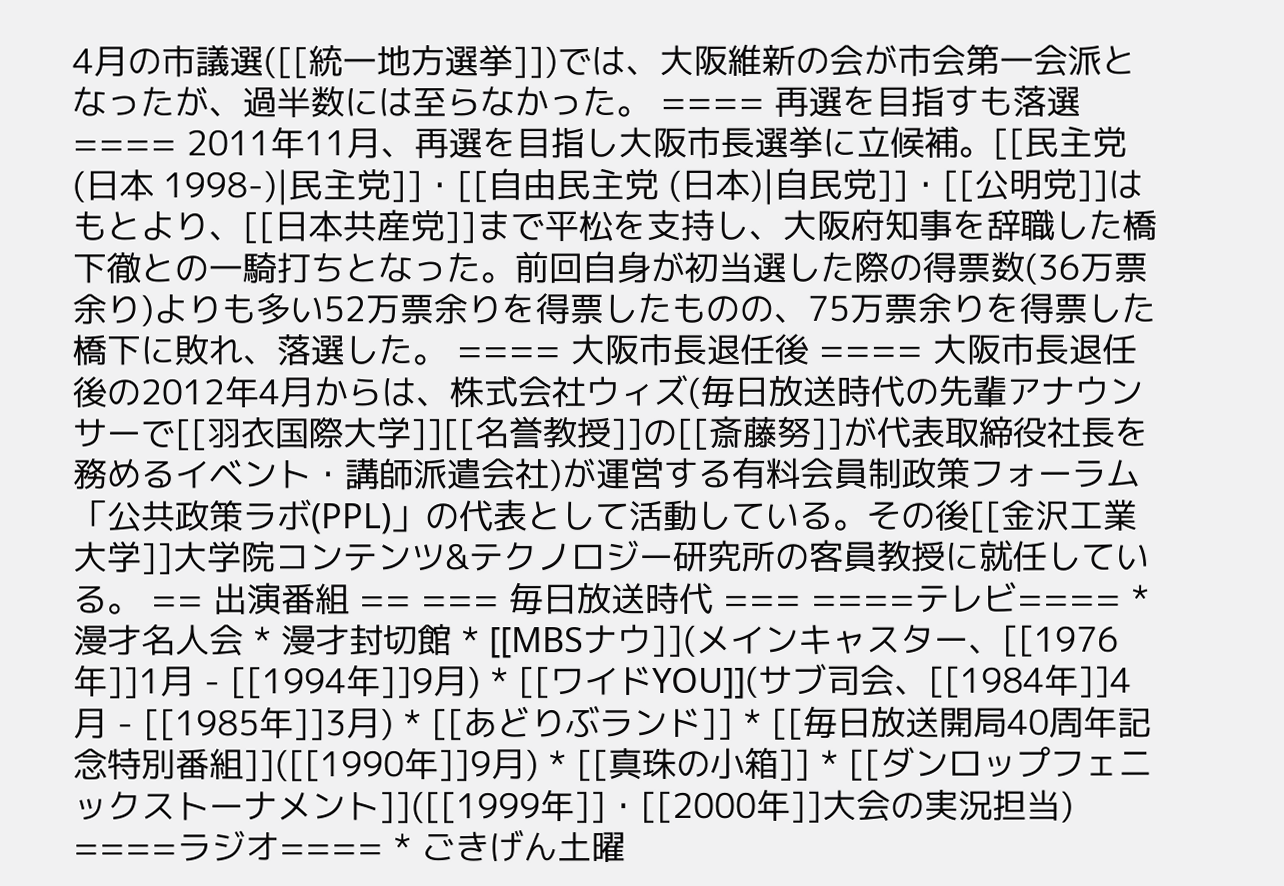4月の市議選([[統一地方選挙]])では、大阪維新の会が市会第一会派となったが、過半数には至らなかった。 ==== 再選を目指すも落選 ==== 2011年11月、再選を目指し大阪市長選挙に立候補。[[民主党 (日本 1998-)|民主党]]・[[自由民主党 (日本)|自民党]]・[[公明党]]はもとより、[[日本共産党]]まで平松を支持し、大阪府知事を辞職した橋下徹との一騎打ちとなった。前回自身が初当選した際の得票数(36万票余り)よりも多い52万票余りを得票したものの、75万票余りを得票した橋下に敗れ、落選した。 ==== 大阪市長退任後 ==== 大阪市長退任後の2012年4月からは、株式会社ウィズ(毎日放送時代の先輩アナウンサーで[[羽衣国際大学]][[名誉教授]]の[[斎藤努]]が代表取締役社長を務めるイベント・講師派遣会社)が運営する有料会員制政策フォーラム「公共政策ラボ(PPL)」の代表として活動している。その後[[金沢工業大学]]大学院コンテンツ&テクノロジー研究所の客員教授に就任している。 == 出演番組 == === 毎日放送時代 === ====テレビ==== * 漫才名人会 * 漫才封切館 * [[MBSナウ]](メインキャスター、[[1976年]]1月 - [[1994年]]9月) * [[ワイドYOU]](サブ司会、[[1984年]]4月 - [[1985年]]3月) * [[あどりぶランド]] * [[毎日放送開局40周年記念特別番組]]([[1990年]]9月) * [[真珠の小箱]] * [[ダンロップフェニックストーナメント]]([[1999年]]・[[2000年]]大会の実況担当) ====ラジオ==== * ごきげん土曜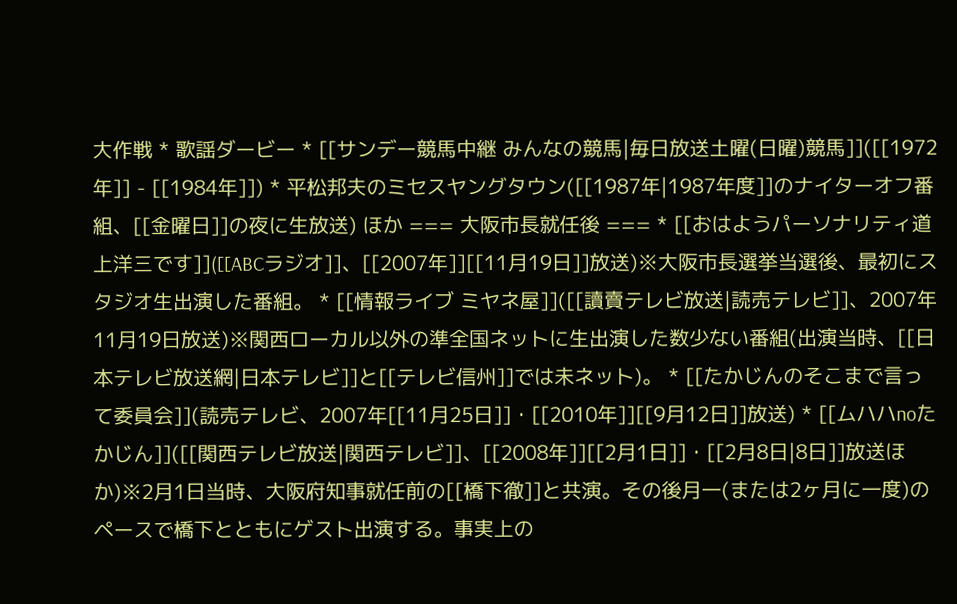大作戦 * 歌謡ダービー * [[サンデー競馬中継 みんなの競馬|毎日放送土曜(日曜)競馬]]([[1972年]] - [[1984年]]) * 平松邦夫のミセスヤングタウン([[1987年|1987年度]]のナイターオフ番組、[[金曜日]]の夜に生放送) ほか === 大阪市長就任後 === * [[おはようパーソナリティ道上洋三です]]([[ABCラジオ]]、[[2007年]][[11月19日]]放送)※大阪市長選挙当選後、最初にスタジオ生出演した番組。 * [[情報ライブ ミヤネ屋]]([[讀賣テレビ放送|読売テレビ]]、2007年11月19日放送)※関西ローカル以外の準全国ネットに生出演した数少ない番組(出演当時、[[日本テレビ放送網|日本テレビ]]と[[テレビ信州]]では未ネット)。 * [[たかじんのそこまで言って委員会]](読売テレビ、2007年[[11月25日]]・[[2010年]][[9月12日]]放送) * [[ムハハnoたかじん]]([[関西テレビ放送|関西テレビ]]、[[2008年]][[2月1日]]・[[2月8日|8日]]放送ほか)※2月1日当時、大阪府知事就任前の[[橋下徹]]と共演。その後月一(または2ヶ月に一度)のペースで橋下とともにゲスト出演する。事実上の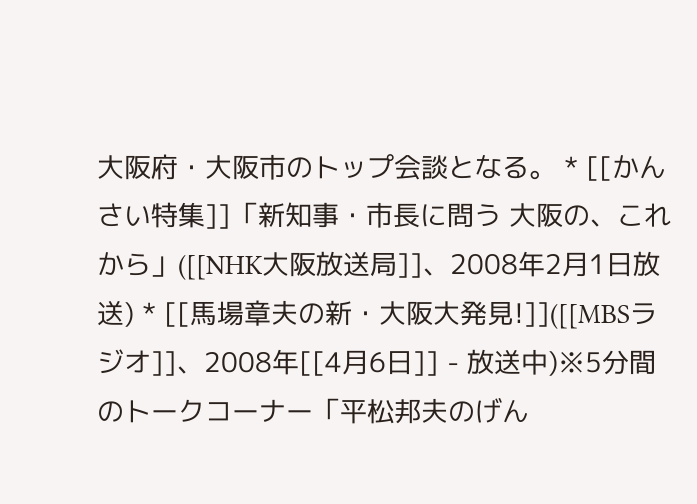大阪府・大阪市のトップ会談となる。 * [[かんさい特集]]「新知事・市長に問う 大阪の、これから」([[NHK大阪放送局]]、2008年2月1日放送) * [[馬場章夫の新・大阪大発見!]]([[MBSラジオ]]、2008年[[4月6日]] - 放送中)※5分間のトークコーナー「平松邦夫のげん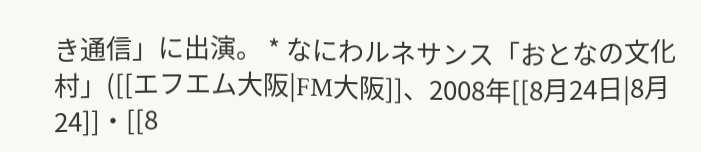き通信」に出演。 * なにわルネサンス「おとなの文化村」([[エフエム大阪|FM大阪]]、2008年[[8月24日|8月24]]・[[8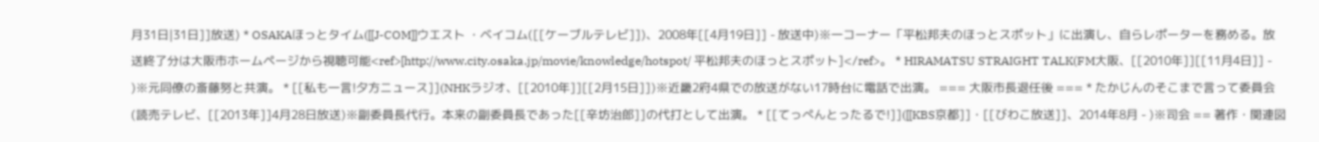月31日|31日]]放送) * OSAKAほっとタイム([[J-COM]]ウエスト ・ベイコム([[ケーブルテレビ]])、2008年[[4月19日]] - 放送中)※一コーナー「平松邦夫のほっとスポット」に出演し、自らレポーターを務める。放送終了分は大阪市ホームページから視聴可能<ref>[http://www.city.osaka.jp/movie/knowledge/hotspot/ 平松邦夫のほっとスポット]</ref>。 * HIRAMATSU STRAIGHT TALK(FM大阪、[[2010年]][[11月4日]] - )※元同僚の斎藤努と共演。 * [[私も一言!夕方ニュース]](NHKラジオ、[[2010年]][[2月15日]])※近畿2府4県での放送がない17時台に電話で出演。 === 大阪市長退任後 === * たかじんのそこまで言って委員会(読売テレビ、[[2013年]]4月28日放送)※副委員長代行。本来の副委員長であった[[辛坊治郎]]の代打として出演。 * [[てっぺんとったるで!]]([[KBS京都]]・[[びわこ放送]]、2014年8月 - )※司会 == 著作・関連図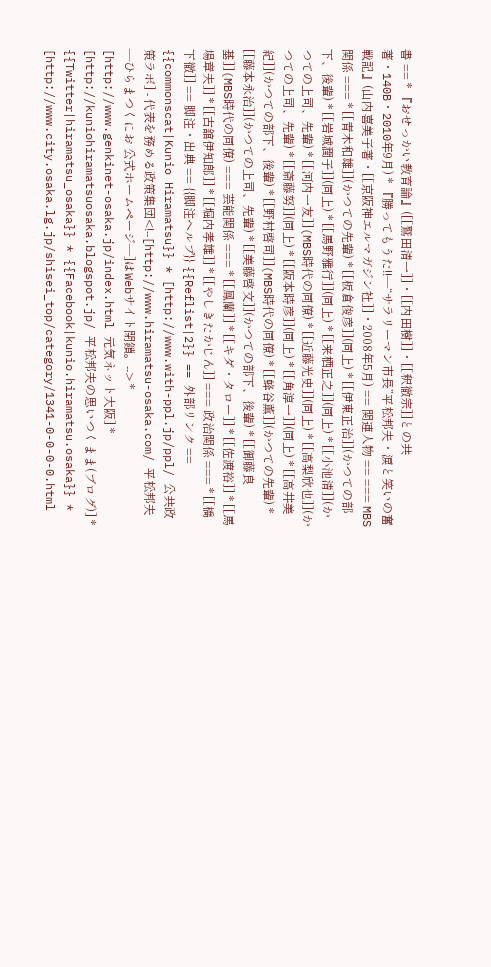書 == * 『おせっかい教育論』([[鷲田清一]]・[[内田樹]]・[[釈徹宗]]との共著・140B・2010年9月) * 『勝ってもうた!!―“サラリーマン市長”平松邦夫・涙と笑いの奮戦記』(山内喜美子著・[[京阪神エルマガジン社]]・2008年5月) == 関連人物 == === MBS関係 === * [[青木和雄]](かつての先輩) * [[板倉俊彦]](同上) * [[伊東正治]](かつての部下、後輩) * [[岩城潤子]](同上) * [[馬野雅行]](同上) * [[来栖正之]](同上) * [[小池清]](かつての上司、先輩) * [[河内一友]](MBS時代の同僚) * [[近藤光史]](同上) * [[高梨欣也]](かつての上司、先輩) * [[斎藤努]](同上) * [[阪本時彦]](同上) * [[角淳一]](同上) * [[高井美紀]](かつての部下、後輩) * [[野村啓司]](MBS時代の同僚) * [[蜂谷薫]](かつての先輩) * [[藤本永治]](かつての上司、先輩) * [[美藤啓文]](かつての部下、後輩) * [[御藤良基]](MBS時代の同僚) === 芸能関係 === * [[鳳蘭]] * [[キダ・タロー]] * [[佐渡裕]] * [[馬場章夫]] * [[古舘伊知郎]] * [[堀内孝雄]] * [[やしきたかじん]] === 政治関係 === * [[橋下徹]] == 脚注・出典 == {{脚注ヘルプ}} {{Reflist|2}} == 外部リンク == {{commonscat|Kunio Hiramatsu}} * [http://www.with-ppl.jp/ppl/ 公共政策ラボ] - 代表を務める政策集団<!--[http://www.hiramatsu-osaka.com/ 平松邦夫―ひらまつくにお 公式ホームページ―]はWebサイト閉鎖。--> * [http://www.genkinet-osaka.jp/index.html 元気ネット大阪] * [http://kuniohiramatsuosaka.blogspot.jp/ 平松邦夫の思いつくまま(ブログ)] * {{Twitter|hiramatsu_osaka}} * {{Facebook|kunio.hiramatsu.osaka}} * [http://www.city.osaka.lg.jp/shisei_top/category/1341-0-0-0-0.html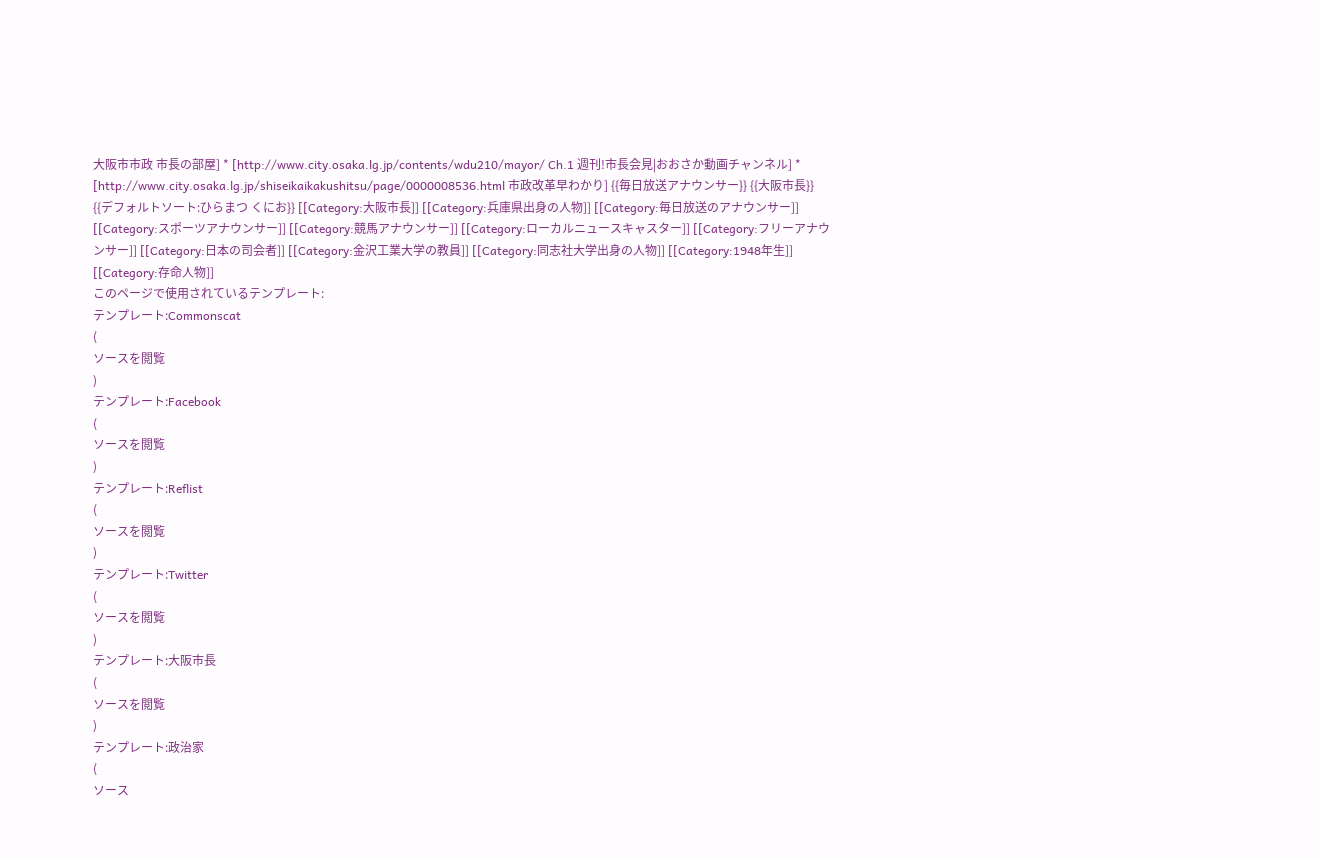大阪市市政 市長の部屋] * [http://www.city.osaka.lg.jp/contents/wdu210/mayor/ Ch.1 週刊!市長会見|おおさか動画チャンネル] * [http://www.city.osaka.lg.jp/shiseikaikakushitsu/page/0000008536.html 市政改革早わかり] {{毎日放送アナウンサー}} {{大阪市長}} {{デフォルトソート:ひらまつ くにお}} [[Category:大阪市長]] [[Category:兵庫県出身の人物]] [[Category:毎日放送のアナウンサー]] [[Category:スポーツアナウンサー]] [[Category:競馬アナウンサー]] [[Category:ローカルニュースキャスター]] [[Category:フリーアナウンサー]] [[Category:日本の司会者]] [[Category:金沢工業大学の教員]] [[Category:同志社大学出身の人物]] [[Category:1948年生]] [[Category:存命人物]]
このページで使用されているテンプレート:
テンプレート:Commonscat
(
ソースを閲覧
)
テンプレート:Facebook
(
ソースを閲覧
)
テンプレート:Reflist
(
ソースを閲覧
)
テンプレート:Twitter
(
ソースを閲覧
)
テンプレート:大阪市長
(
ソースを閲覧
)
テンプレート:政治家
(
ソース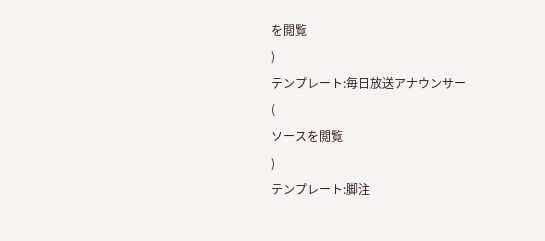を閲覧
)
テンプレート:毎日放送アナウンサー
(
ソースを閲覧
)
テンプレート:脚注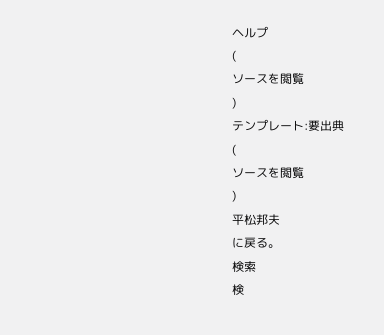ヘルプ
(
ソースを閲覧
)
テンプレート:要出典
(
ソースを閲覧
)
平松邦夫
に戻る。
検索
検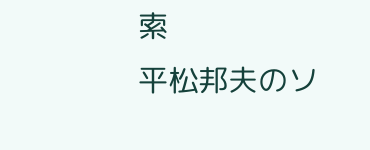索
平松邦夫のソ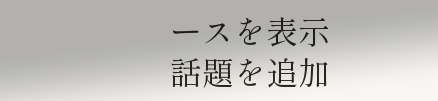ースを表示
話題を追加